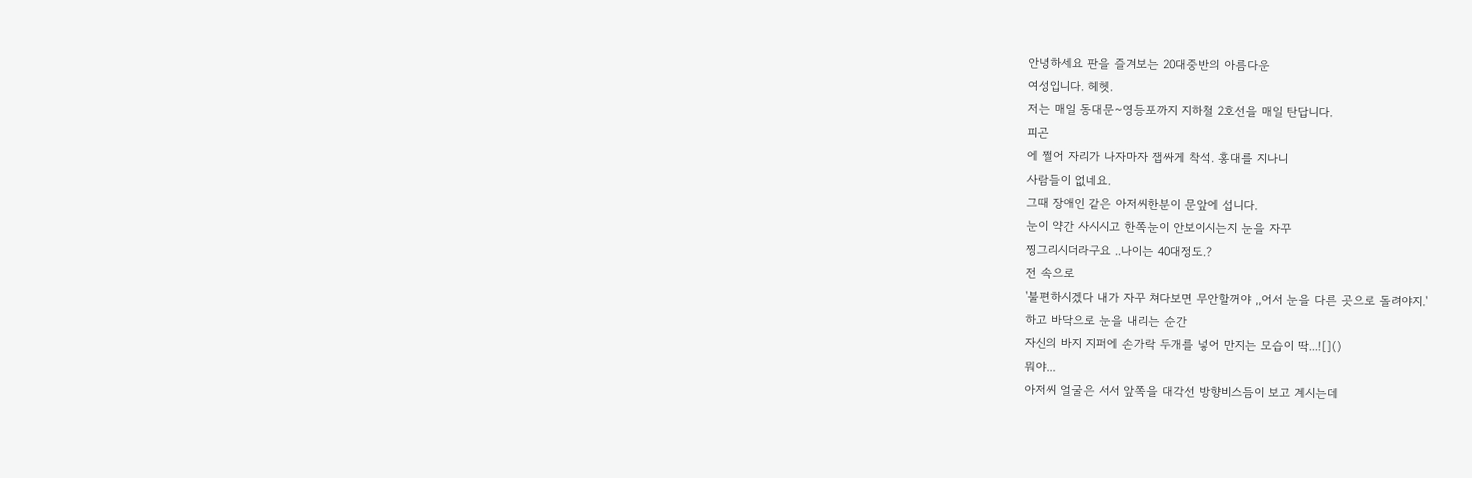안녕하세요 판을 즐겨보는 20대중반의 아름다운
여성입니다. 헤헷.
저는 매일 동대문~영등포까지 지하철 2호선을 매일 탄답니다.
피곤
에 쩔어 자리가 나자마자 잽싸게 착석. 홍대를 지나니
사람들이 없네요.
그때 장애인 같은 아저씨한분이 문앞에 섭니다.
눈이 약간 사시시고 한쪽눈이 안보이시는지 눈을 자꾸
찡그리시더라구요 ..나이는 40대정도.?
전 속으로
'불편하시겠다 내가 자꾸 쳐다보면 무안할꺼야 ,,어서 눈을 다른 곳으로 돌려야지.'
하고 바닥으로 눈을 내리는 순간
자신의 바지 지퍼에 손가락 두개를 넣어 만지는 모습이 딱...![]()
뭐야...
아저씨 얼굴은 서서 앞쪽을 대각선 방향비스듬이 보고 계시는데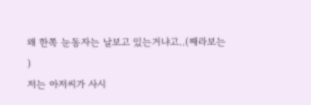왜 한쪽 눈동자는 날보고 있는거냐고..(째라보는
)
저는 아저씨가 사시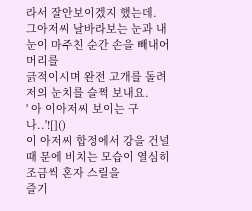라서 잘안보이겠지 했는데.
그아저씨 날바라보는 눈과 내눈이 마주친 순간 손을 빼내어 머리를
긁적이시며 완전 고개를 돌려 저의 눈치를 슬쩍 보내요.
' 아 이아저씨 보이는 구나..'![]()
이 아저씨 합정에서 강을 건널때 문에 비치는 모습이 열심히 조금씩 혼자 스릴을
즐기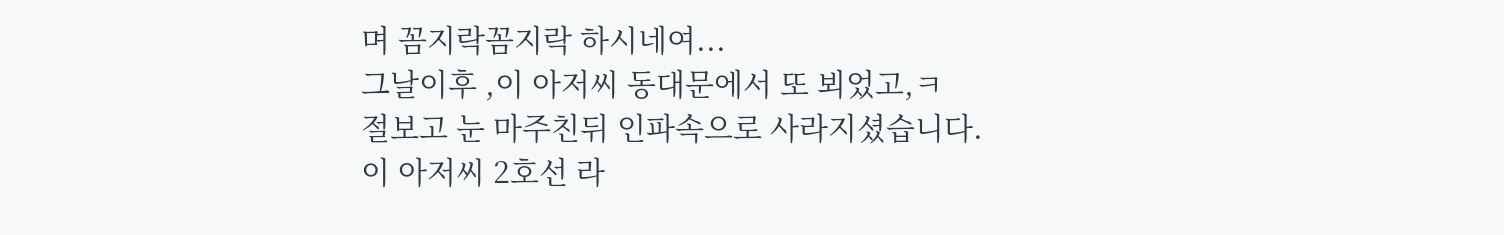며 꼼지락꼼지락 하시네여...
그날이후 ,이 아저씨 동대문에서 또 뵈었고,ㅋ
절보고 눈 마주친뒤 인파속으로 사라지셨습니다.
이 아저씨 2호선 라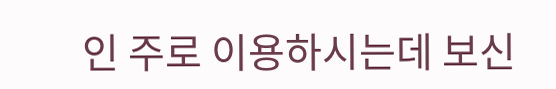인 주로 이용하시는데 보신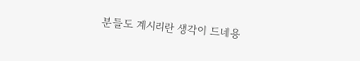분들도 계시리란 생각이 드네용